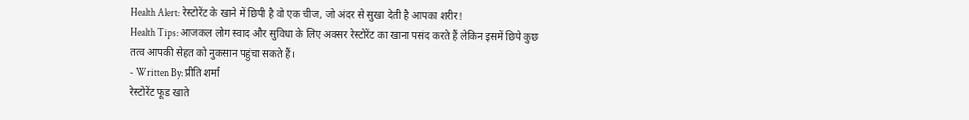Health Alert: रेस्टोरेंट के खाने में छिपी है वो एक चीज, जो अंदर से सुखा देती है आपका शरीर!
Health Tips: आजकल लोग स्वाद और सुविधा के लिए अक्सर रेस्टोरेंट का खाना पसंद करते हैं लेकिन इसमें छिपे कुछ तत्व आपकी सेहत को नुकसान पहुंचा सकते हैं।
- Written By: प्रीति शर्मा
रेस्टोरेंट फूड खाते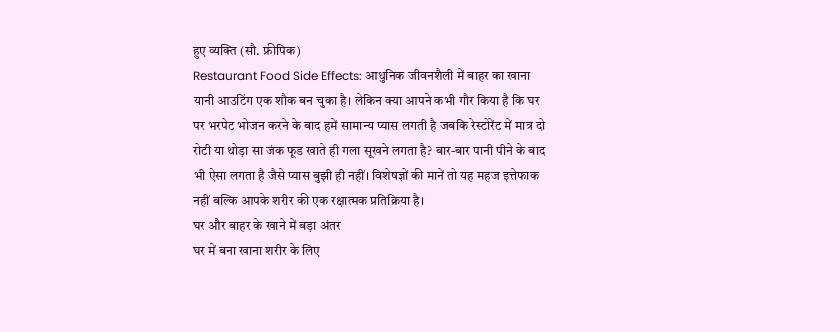हुए व्यक्ति (सौ. फ्रीपिक)
Restaurant Food Side Effects: आधुनिक जीवनशैली में बाहर का खाना यानी आउटिंग एक शौक बन चुका है। लेकिन क्या आपने कभी गौर किया है कि घर पर भरपेट भोजन करने के बाद हमें सामान्य प्यास लगती है जबकि रेस्टोरेंट में मात्र दो रोटी या थोड़ा सा जंक फूड खाते ही गला सूखने लगता है? बार-बार पानी पीने के बाद भी ऐसा लगता है जैसे प्यास बुझी ही नहीं। विशेषज्ञों की मानें तो यह महज इत्तेफाक नहीं बल्कि आपके शरीर की एक रक्षात्मक प्रतिक्रिया है।
घर और बाहर के खाने में बड़ा अंतर
घर में बना खाना शरीर के लिए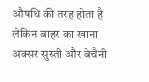औषधि की तरह होता है लेकिन बाहर का खाना अक्सर सुस्ती और बेचैनी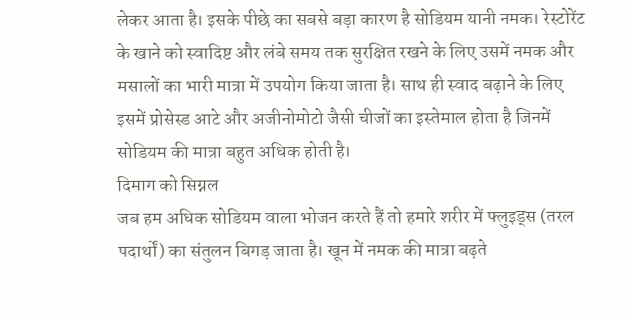लेकर आता है। इसके पीछे का सबसे बड़ा कारण है सोडियम यानी नमक। रेस्टोरेंट के खाने को स्वादिष्ट और लंबे समय तक सुरक्षित रखने के लिए उसमें नमक और मसालों का भारी मात्रा में उपयोग किया जाता है। साथ ही स्वाद बढ़ाने के लिए इसमें प्रोसेस्ड आटे और अजीनोमोटो जैसी चीजों का इस्तेमाल होता है जिनमें सोडियम की मात्रा बहुत अधिक होती है।
दिमाग को सिग्नल
जब हम अधिक सोडियम वाला भोजन करते हैं तो हमारे शरीर में फ्लुइड्स (तरल पदार्थों) का संतुलन बिगड़ जाता है। खून में नमक की मात्रा बढ़ते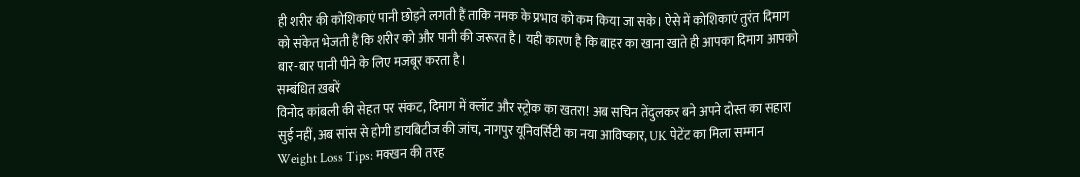ही शरीर की कोशिकाएं पानी छोड़ने लगती हैं ताकि नमक के प्रभाव को कम किया जा सके। ऐसे में कोशिकाएं तुरंत दिमाग को संकेत भेजती हैं कि शरीर को और पानी की जरूरत है। यही कारण है कि बाहर का खाना खाते ही आपका दिमाग आपको बार-बार पानी पीने के लिए मजबूर करता है।
सम्बंधित ख़बरें
विनोद कांबली की सेहत पर संकट, दिमाग में क्लॉट और स्ट्रोक का खतरा! अब सचिन तेंदुलकर बने अपने दोस्त का सहारा
सुई नहीं, अब सांस से होगी डायबिटीज की जांच, नागपुर यूनिवर्सिटी का नया आविष्कार, UK पेटेंट का मिला सम्मान
Weight Loss Tips: मक्खन की तरह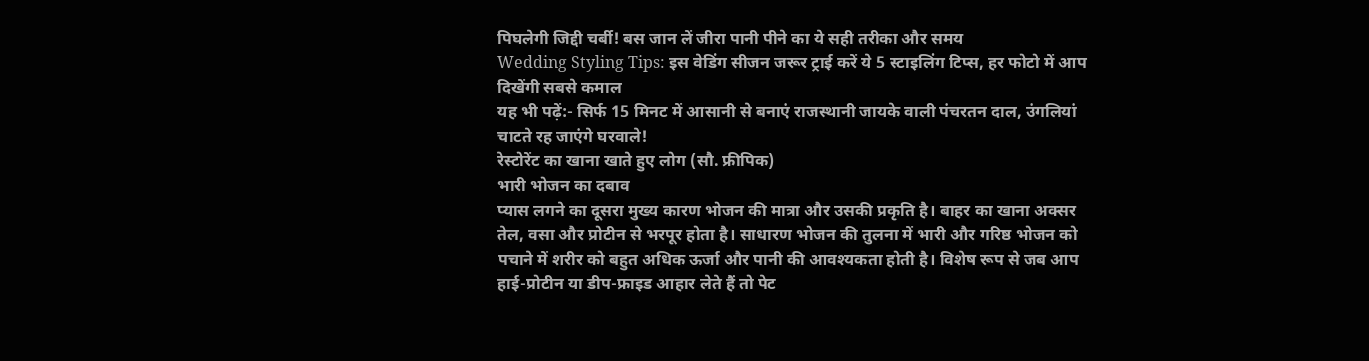पिघलेगी जिद्दी चर्बी! बस जान लें जीरा पानी पीने का ये सही तरीका और समय
Wedding Styling Tips: इस वेडिंग सीजन जरूर ट्राई करें ये 5 स्टाइलिंग टिप्स, हर फोटो में आप दिखेंगी सबसे कमाल
यह भी पढ़ें:- सिर्फ 15 मिनट में आसानी से बनाएं राजस्थानी जायके वाली पंचरतन दाल, उंगलियां चाटते रह जाएंगे घरवाले!
रेस्टोरेंट का खाना खाते हुए लोग (सौ. फ्रीपिक)
भारी भोजन का दबाव
प्यास लगने का दूसरा मुख्य कारण भोजन की मात्रा और उसकी प्रकृति है। बाहर का खाना अक्सर तेल, वसा और प्रोटीन से भरपूर होता है। साधारण भोजन की तुलना में भारी और गरिष्ठ भोजन को पचाने में शरीर को बहुत अधिक ऊर्जा और पानी की आवश्यकता होती है। विशेष रूप से जब आप हाई-प्रोटीन या डीप-फ्राइड आहार लेते हैं तो पेट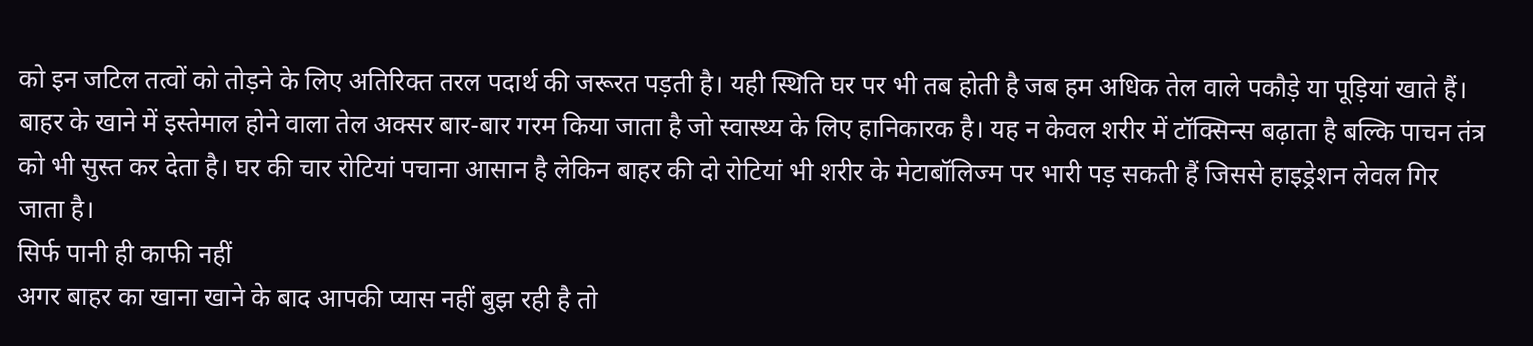को इन जटिल तत्वों को तोड़ने के लिए अतिरिक्त तरल पदार्थ की जरूरत पड़ती है। यही स्थिति घर पर भी तब होती है जब हम अधिक तेल वाले पकौड़े या पूड़ियां खाते हैं।
बाहर के खाने में इस्तेमाल होने वाला तेल अक्सर बार-बार गरम किया जाता है जो स्वास्थ्य के लिए हानिकारक है। यह न केवल शरीर में टॉक्सिन्स बढ़ाता है बल्कि पाचन तंत्र को भी सुस्त कर देता है। घर की चार रोटियां पचाना आसान है लेकिन बाहर की दो रोटियां भी शरीर के मेटाबॉलिज्म पर भारी पड़ सकती हैं जिससे हाइड्रेशन लेवल गिर जाता है।
सिर्फ पानी ही काफी नहीं
अगर बाहर का खाना खाने के बाद आपकी प्यास नहीं बुझ रही है तो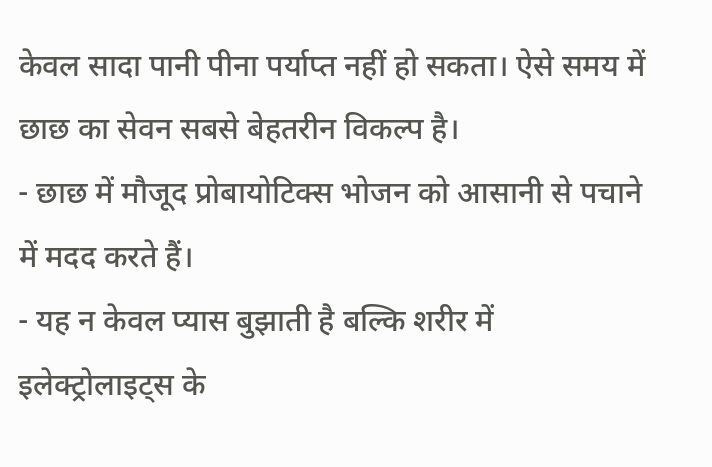केवल सादा पानी पीना पर्याप्त नहीं हो सकता। ऐसे समय में छाछ का सेवन सबसे बेहतरीन विकल्प है।
- छाछ में मौजूद प्रोबायोटिक्स भोजन को आसानी से पचाने में मदद करते हैं।
- यह न केवल प्यास बुझाती है बल्कि शरीर में इलेक्ट्रोलाइट्स के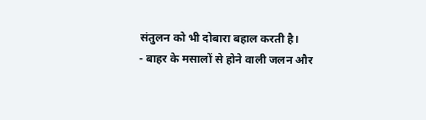संतुलन को भी दोबारा बहाल करती है।
- बाहर के मसालों से होने वाली जलन और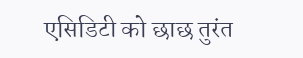एसिडिटी को छाछ तुरंत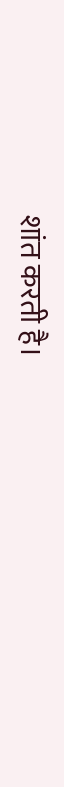शांत करती है।